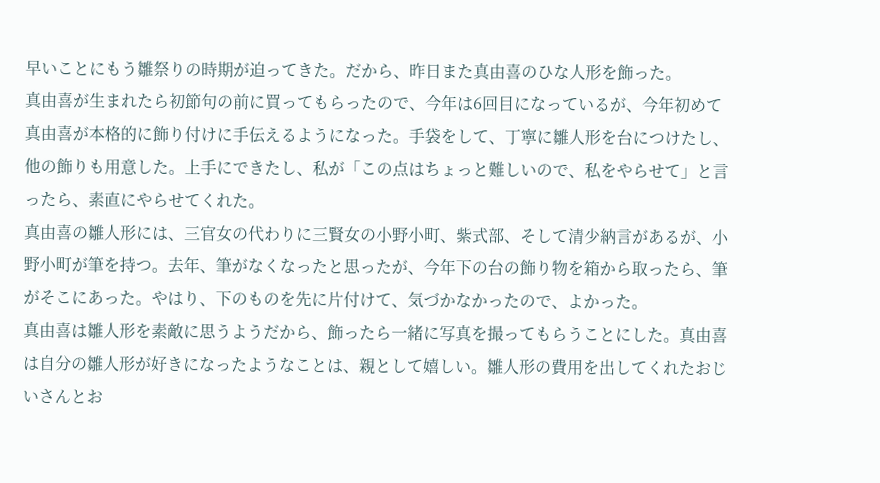早いことにもう雛祭りの時期が迫ってきた。だから、昨日また真由喜のひな人形を飾った。
真由喜が生まれたら初節句の前に買ってもらったので、今年は6回目になっているが、今年初めて真由喜が本格的に飾り付けに手伝えるようになった。手袋をして、丁寧に雛人形を台につけたし、他の飾りも用意した。上手にできたし、私が「この点はちょっと難しいので、私をやらせて」と言ったら、素直にやらせてくれた。
真由喜の雛人形には、三官女の代わりに三賢女の小野小町、紫式部、そして清少納言があるが、小野小町が筆を持つ。去年、筆がなくなったと思ったが、今年下の台の飾り物を箱から取ったら、筆がそこにあった。やはり、下のものを先に片付けて、気づかなかったので、よかった。
真由喜は雛人形を素敵に思うようだから、飾ったら一緒に写真を撮ってもらうことにした。真由喜は自分の雛人形が好きになったようなことは、親として嬉しい。雛人形の費用を出してくれたおじいさんとお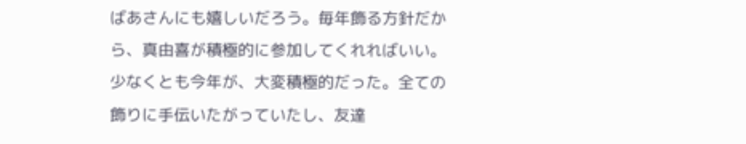ばあさんにも嬉しいだろう。毎年飾る方針だから、真由喜が積極的に参加してくれればいい。少なくとも今年が、大変積極的だった。全ての飾りに手伝いたがっていたし、友達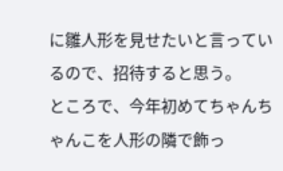に雛人形を見せたいと言っているので、招待すると思う。
ところで、今年初めてちゃんちゃんこを人形の隣で飾っ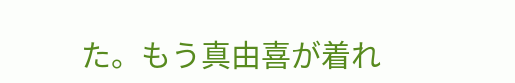た。もう真由喜が着れ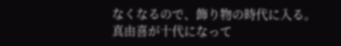なくなるので、飾り物の時代に入る。
真由喜が十代になって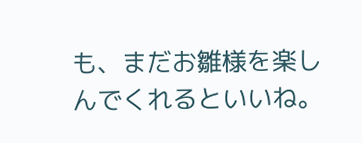も、まだお雛様を楽しんでくれるといいね。